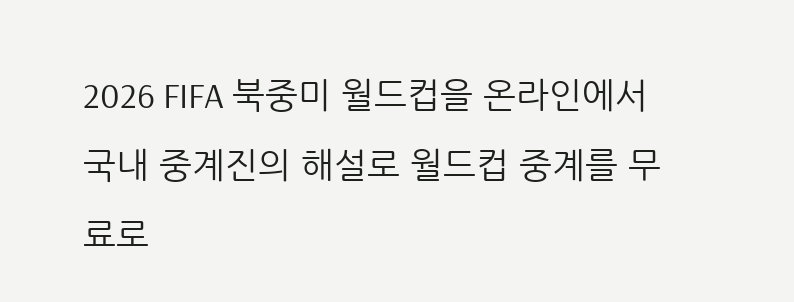2026 FIFA 북중미 월드컵을 온라인에서 국내 중계진의 해설로 월드컵 중계를 무료로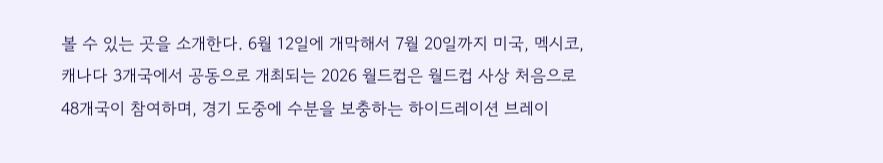볼 수 있는 곳을 소개한다. 6월 12일에 개막해서 7월 20일까지 미국, 멕시코, 캐나다 3개국에서 공동으로 개최되는 2026 월드컵은 월드컵 사상 처음으로 48개국이 참여하며, 경기 도중에 수분을 보충하는 하이드레이션 브레이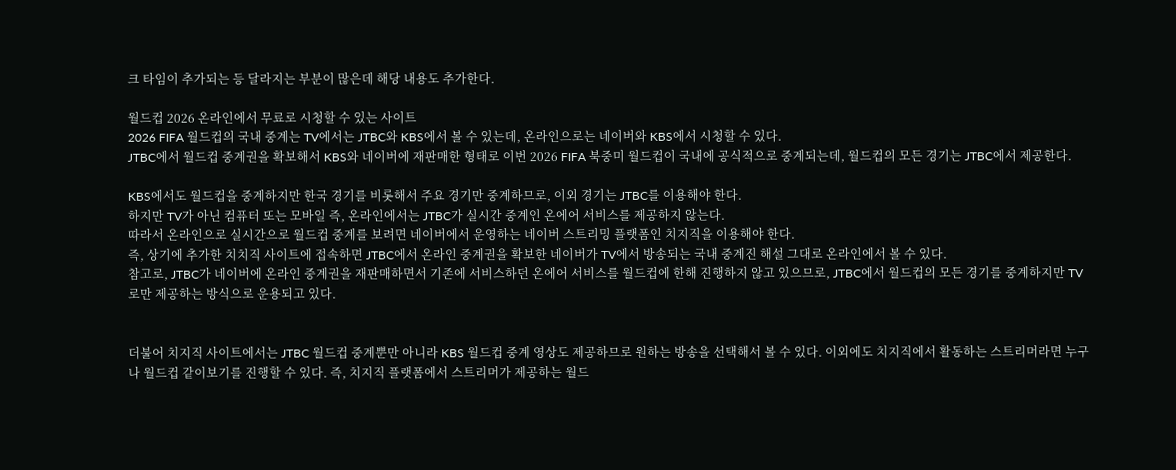크 타임이 추가되는 등 달라지는 부분이 많은데 해당 내용도 추가한다.

월드컵 2026 온라인에서 무료로 시청할 수 있는 사이트
2026 FIFA 월드컵의 국내 중계는 TV에서는 JTBC와 KBS에서 볼 수 있는데, 온라인으로는 네이버와 KBS에서 시청할 수 있다.
JTBC에서 월드컵 중계권을 확보해서 KBS와 네이버에 재판매한 형태로 이번 2026 FIFA 북중미 월드컵이 국내에 공식적으로 중계되는데, 월드컵의 모든 경기는 JTBC에서 제공한다.

KBS에서도 월드컵을 중계하지만 한국 경기를 비롯해서 주요 경기만 중계하므로, 이외 경기는 JTBC를 이용해야 한다.
하지만 TV가 아닌 컴퓨터 또는 모바일 즉, 온라인에서는 JTBC가 실시간 중계인 온에어 서비스를 제공하지 않는다.
따라서 온라인으로 실시간으로 월드컵 중계를 보려면 네이버에서 운영하는 네이버 스트리밍 플랫폼인 치지직을 이용해야 한다.
즉, 상기에 추가한 치치직 사이트에 접속하면 JTBC에서 온라인 중계권을 확보한 네이버가 TV에서 방송되는 국내 중계진 해설 그대로 온라인에서 볼 수 있다.
참고로, JTBC가 네이버에 온라인 중계권을 재판매하면서 기존에 서비스하던 온에어 서비스를 월드컵에 한해 진행하지 않고 있으므로, JTBC에서 월드컵의 모든 경기를 중계하지만 TV로만 제공하는 방식으로 운용되고 있다.


더불어 치지직 사이트에서는 JTBC 월드컵 중계뿐만 아니라 KBS 월드컵 중계 영상도 제공하므로 원하는 방송을 선택해서 볼 수 있다. 이외에도 치지직에서 활동하는 스트리머라면 누구나 월드컵 같이보기를 진행할 수 있다. 즉, 치지직 플랫폼에서 스트리머가 제공하는 월드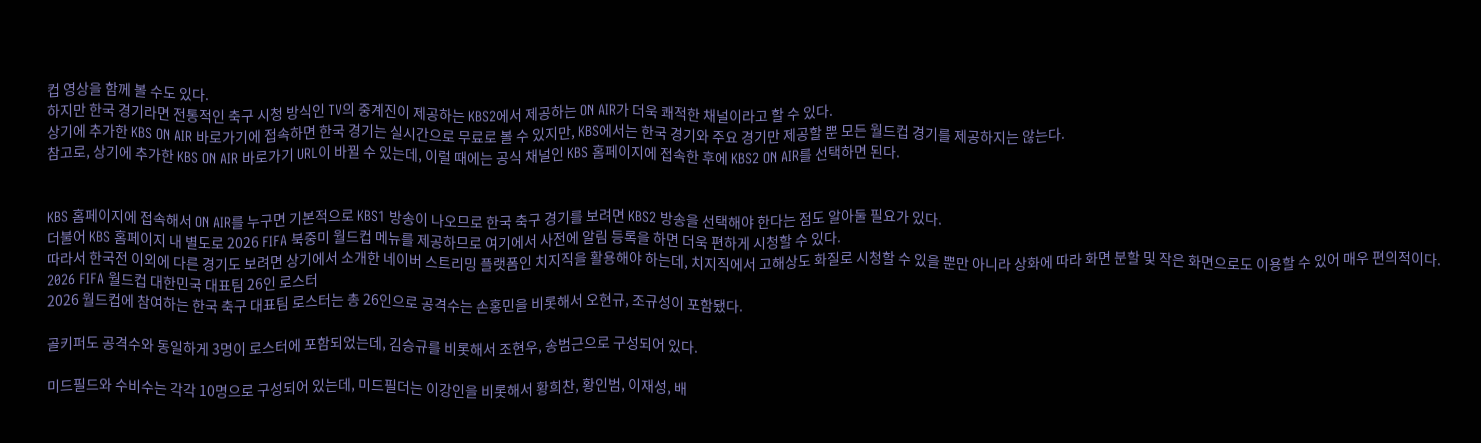컵 영상을 함께 볼 수도 있다.
하지만 한국 경기라면 전통적인 축구 시청 방식인 TV의 중계진이 제공하는 KBS2에서 제공하는 ON AIR가 더욱 쾌적한 채널이라고 할 수 있다.
상기에 추가한 KBS ON AIR 바로가기에 접속하면 한국 경기는 실시간으로 무료로 볼 수 있지만, KBS에서는 한국 경기와 주요 경기만 제공할 뿐 모든 월드컵 경기를 제공하지는 않는다.
참고로, 상기에 추가한 KBS ON AIR 바로가기 URL이 바뀔 수 있는데, 이럴 때에는 공식 채널인 KBS 홈페이지에 접속한 후에 KBS2 ON AIR를 선택하면 된다.


KBS 홈페이지에 접속해서 ON AIR를 누구면 기본적으로 KBS1 방송이 나오므로 한국 축구 경기를 보려면 KBS2 방송을 선택해야 한다는 점도 알아둘 필요가 있다.
더불어 KBS 홈페이지 내 별도로 2026 FIFA 북중미 월드컵 메뉴를 제공하므로 여기에서 사전에 알림 등록을 하면 더욱 편하게 시청할 수 있다.
따라서 한국전 이외에 다른 경기도 보려면 상기에서 소개한 네이버 스트리밍 플랫폼인 치지직을 활용해야 하는데, 치지직에서 고해상도 화질로 시청할 수 있을 뿐만 아니라 상화에 따라 화면 분할 및 작은 화면으로도 이용할 수 있어 매우 편의적이다.
2026 FIFA 월드컵 대한민국 대표팀 26인 로스터
2026 월드컵에 참여하는 한국 축구 대표팀 로스터는 총 26인으로 공격수는 손홍민을 비롯해서 오현규, 조규성이 포함됐다.

골키퍼도 공격수와 동일하게 3명이 로스터에 포함되었는데, 김승규를 비롯해서 조현우, 송범근으로 구성되어 있다.

미드필드와 수비수는 각각 10명으로 구성되어 있는데, 미드필더는 이강인을 비롯해서 황희찬, 황인범, 이재성, 배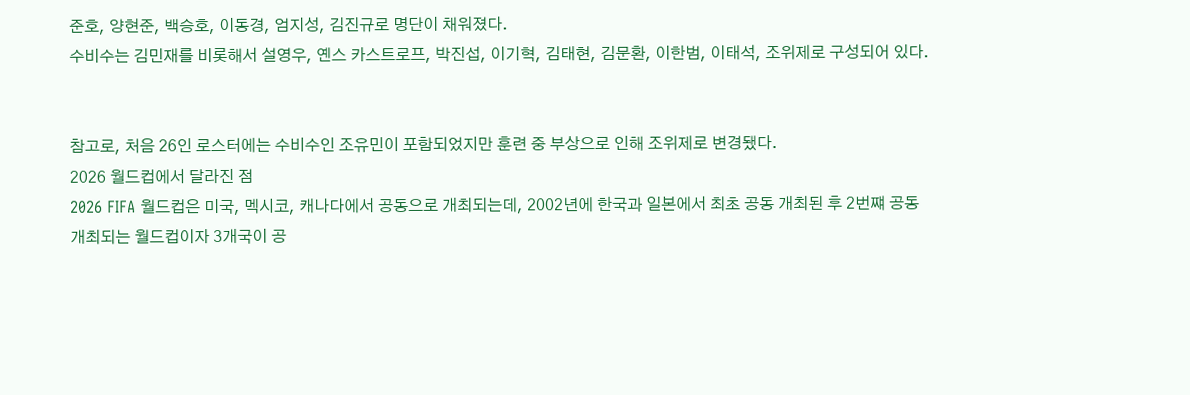준호, 양현준, 백승호, 이동경, 엄지성, 김진규로 명단이 채워졌다.
수비수는 김민재를 비롯해서 설영우, 옌스 카스트로프, 박진섭, 이기혁, 김태현, 김문환, 이한범, 이태석, 조위제로 구성되어 있다.


참고로, 처음 26인 로스터에는 수비수인 조유민이 포함되었지만 훈련 중 부상으로 인해 조위제로 변경됐다.
2026 월드컵에서 달라진 점
2026 FIFA 월드컵은 미국, 멕시코, 캐나다에서 공동으로 개최되는데, 2002년에 한국과 일본에서 최초 공동 개최된 후 2번쨰 공동 개최되는 월드컵이자 3개국이 공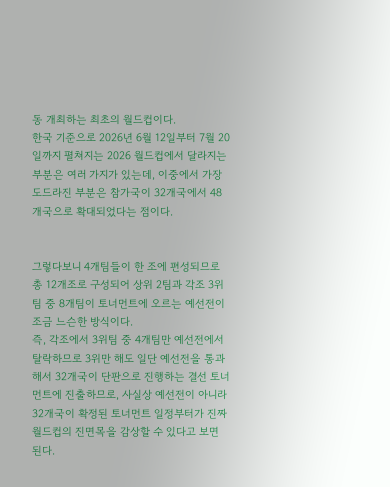동 개최하는 최초의 월드컵이다.
한국 기준으로 2026년 6월 12일부터 7월 20일까지 펼쳐지는 2026 월드컵에서 달라지는 부분은 여러 가지가 있는데, 이중에서 가장 도드라진 부분은 참가국이 32개국에서 48개국으로 확대되었다는 점이다.


그렇다보니 4개팀들이 한 조에 편성되므로 총 12개조로 구성되어 상위 2팀과 각조 3위 팀 중 8개팀이 토너먼트에 오르는 예선전이 조금 느슨한 방식이다.
즉, 각조에서 3위팀 중 4개팀만 예선전에서 탈락하므로 3위만 해도 일단 예선전을 통과해서 32개국이 단판으로 진행하는 결선 토너먼트에 진출하므로, 사실상 예선전이 아니라 32개국이 확정된 토너먼트 일정부터가 진짜 월드컵의 진면목을 감상할 수 있다고 보면 된다.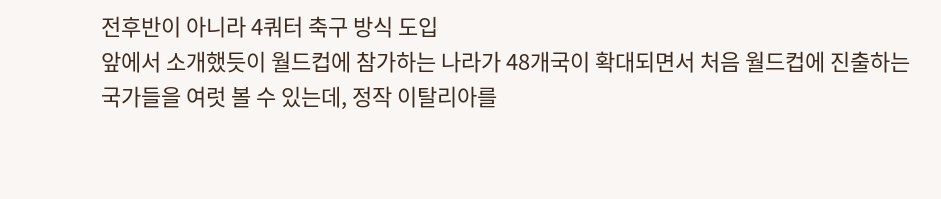전후반이 아니라 4쿼터 축구 방식 도입
앞에서 소개했듯이 월드컵에 참가하는 나라가 48개국이 확대되면서 처음 월드컵에 진출하는 국가들을 여럿 볼 수 있는데, 정작 이탈리아를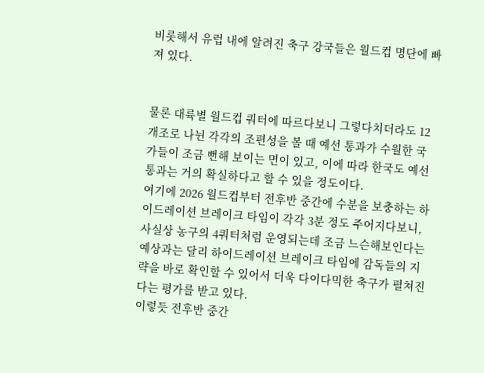비롯해서 유럽 내에 알려진 축구 강국들은 월드컵 명단에 빠져 있다.


물론 대륙별 월드컵 쿼터에 따르다보니 그렇다치더라도 12개조로 나뉜 각각의 조편성을 볼 때 예선 통과가 수월한 국가들이 조금 뻔해 보이는 면이 있고, 이에 따라 한국도 예선 통과는 거의 확실하다고 할 수 있을 정도이다.
여기에 2026 월드컵부터 전후반 중간에 수분을 보충하는 하이드레이션 브레이크 타임이 각각 3분 정도 주어지다보니, 사실상 농구의 4쿼터처럼 운영되는데 조금 느슨해보인다는 예상과는 달리 하이드레이션 브레이크 타임에 감독들의 지략을 바로 확인할 수 있어서 더욱 다이다믹한 축구가 펼쳐진다는 평가를 받고 있다.
이렇듯 전후반 중간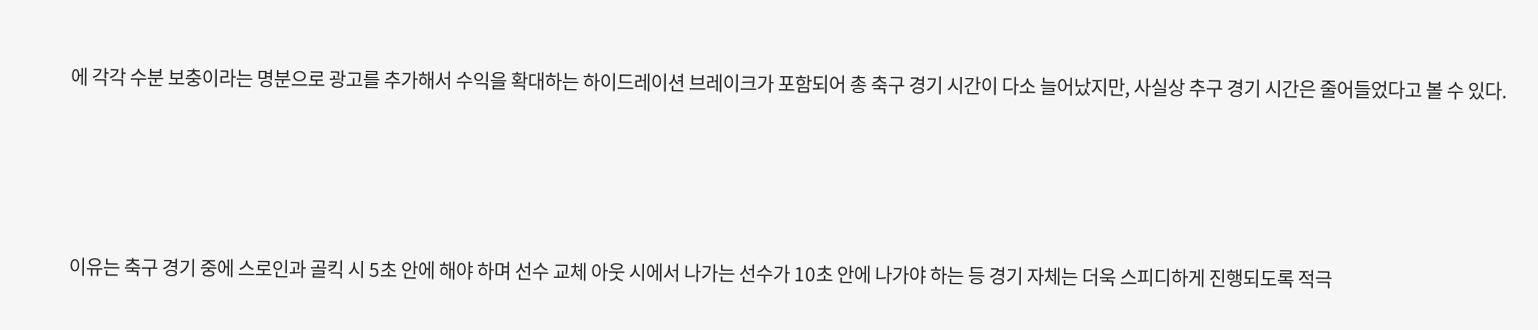에 각각 수분 보충이라는 명분으로 광고를 추가해서 수익을 확대하는 하이드레이션 브레이크가 포함되어 총 축구 경기 시간이 다소 늘어났지만, 사실상 추구 경기 시간은 줄어들었다고 볼 수 있다.




이유는 축구 경기 중에 스로인과 골킥 시 5초 안에 해야 하며 선수 교체 아웃 시에서 나가는 선수가 10초 안에 나가야 하는 등 경기 자체는 더욱 스피디하게 진행되도록 적극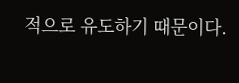적으로 유도하기 때문이다.